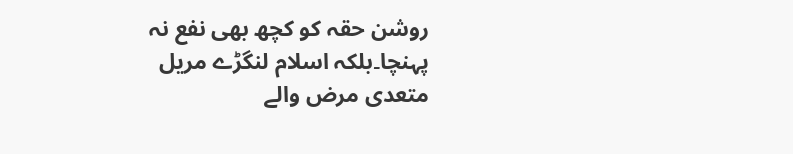روشن حقہ کو کچھ بھی نفع نہ پہنچا۔بلکہ اسلام لنگڑے مریل متعدی مرض والے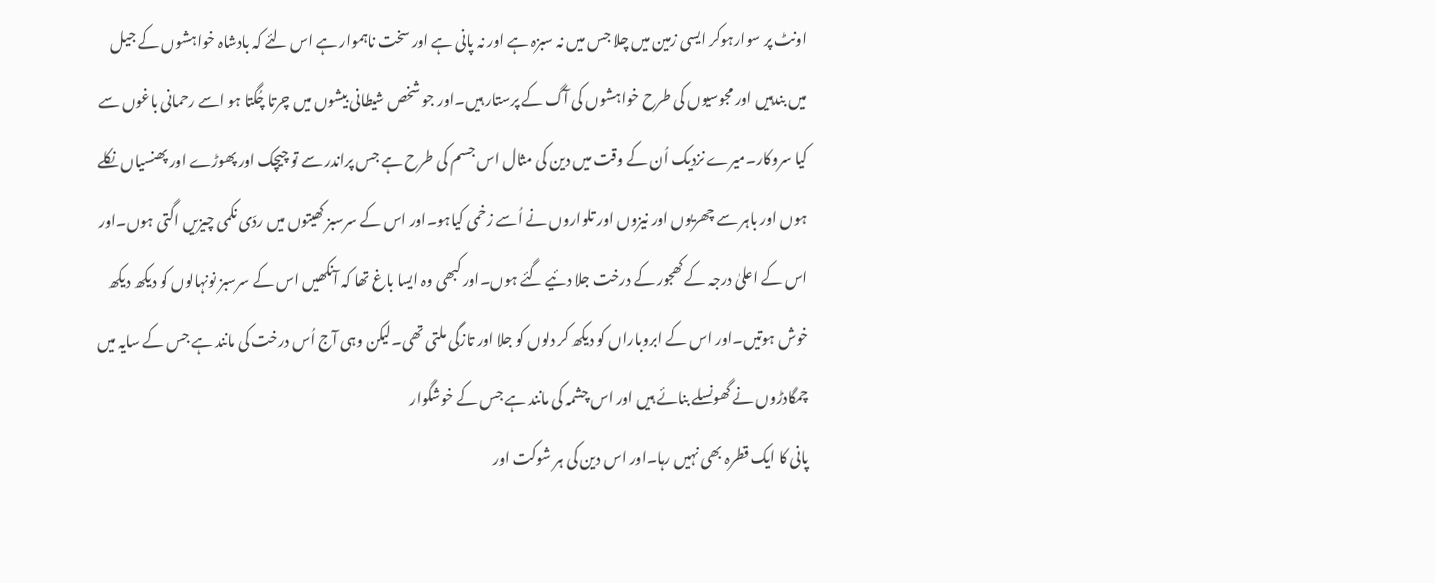اونٹ پر سوارہوکر ایسی زمین میں چلا جس میں نہ سبزہ ہے اور نہ پانی ہے اور سخت ناہموار ہے اس لئے کہ بادشاہ خواہشوں کے جیل میں بندہیں اور مجوسیوں کی طرح خواہشوں کی آگ کے پرستار ہیں۔اور جو شخص شیطانی بیشوں میں چرتا چُگتا ہو اسے رحمانی باغوں سے کیا سروکار۔میرے نزدیک اُن کے وقت میں دین کی مثال اس جسم کی طرح ہے جس پراندر سے تو چیچک اور پھوڑے اور پھنسیاں نکلے ہوں اور باہر سے چھریوں اور نیزوں اور تلواروں نے اُسے زخمی کیاہو۔اور اس کے سرسبز کھیتوں میں ردّی نکمی چیزیں اگتی ہوں۔اور اس کے اعلیٰ درجہ کے کھجور کے درخت جلا دئیے گئے ہوں۔اور کبھی وہ ایسا باغ تھا کہ آنکھیں اس کے سرسبز نونہالوں کو دیکھ دیکھ خوش ہوتیں۔اور اس کے ابروباراں کو دیکھ کر دلوں کو جلا اور تازگی ملتی تھی۔لیکن وہی آج اُس درخت کی مانند ہے جس کے سایہ میں چمگادڑوں نے گھونسلے بنائے ہیں اور اس چشمہ کی مانند ہے جس کے خوشگوار
پانی کا ایک قطرہ بھی نہیں رہا۔اور اس دین کی ہر شوکت اور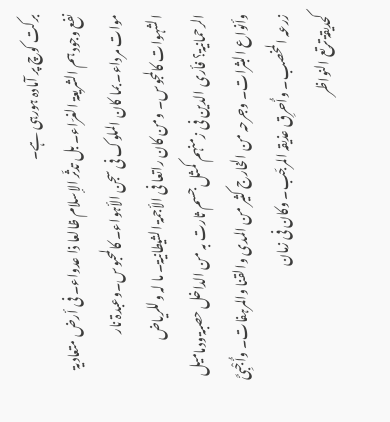برکت کوچ پر آمادہ ہورہی ہے۔
نفع وجودہم الشریعۃ الغرّاء۔ بل تدثّر الإسلام ظالعا ذا عدواء۔ فی أرض متعادیۃ موات مرداء۔ بما کان الملوک فی سجن الأہواء۔ کالمحبوس۔وعبدۃ نار الشہوات کالمجوس۔ ومن کان راتعا فی الأجمۃ الشیطانیۃ۔ ما لہ وللریاض الرحمانیۃ؟ فأری الدین فی زمنہم کمثل جسم ثارت بہ من الداخل حصبۃ ودمامیل وأنواع البثرات۔ وجرحہ من الخارج کثیر من المدی والقنا والمرہفات۔ وأُجْبِئَ زرعہ المخصب۔ وأُحرِق عذیقہ المرجّب۔ وکان فی زمان
کحدیقۃ ترتع النواظر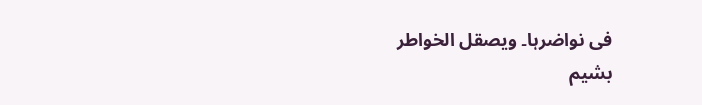فی نواضرہا۔ ویصقل الخواطر
بشیم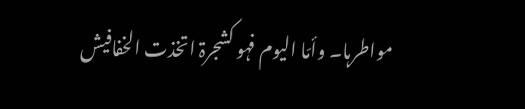مواطرہا۔ وأمّا الیوم فہو کشجرۃ اتخذت الخفافیش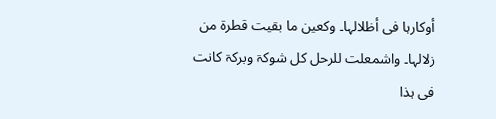أوکارہا فی أظلالہا۔ وکعین ما بقیت قطرۃ من زلالہا۔ واشمعلت للرحل کل شوکۃ وبرکۃ کانت فی ہذا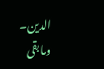الدین۔ وما بقی